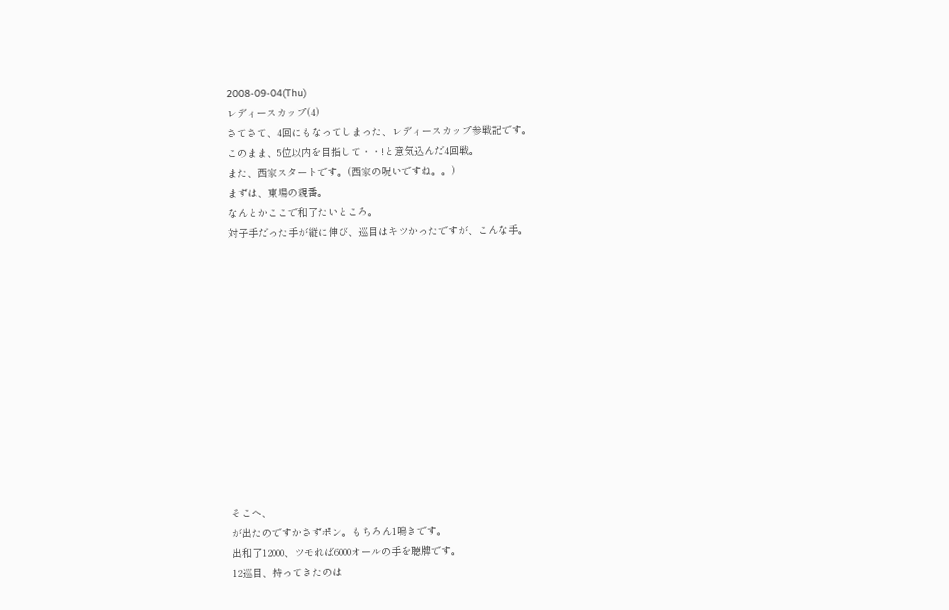2008-09-04(Thu)
レディースカップ(4)
さてさて、4回にもなってしまった、レディースカップ参戦記です。
このまま、5位以内を目指して・・!と意気込んだ4回戦。
また、西家スタートです。(西家の呪いですね。。)
まずは、東場の親番。
なんとかここで和了たいところ。
対子手だった手が縦に伸び、巡目はキツかったですが、こんな手。













そこへ、
が出たのですかさずポン。もちろん1鳴きです。
出和了12000、ツモれば6000オールの手を聴牌です。
12巡目、持ってきたのは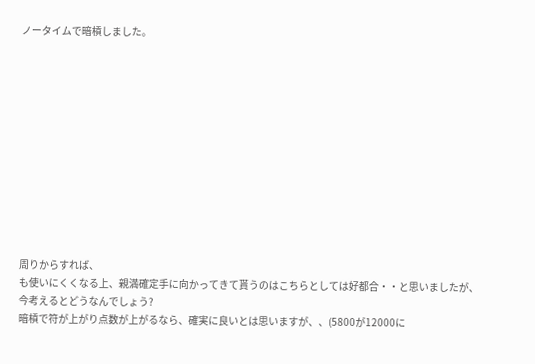ノータイムで暗槓しました。












周りからすれば、
も使いにくくなる上、親満確定手に向かってきて貰うのはこちらとしては好都合・・と思いましたが、
今考えるとどうなんでしょう?
暗槓で符が上がり点数が上がるなら、確実に良いとは思いますが、、(5800が12000に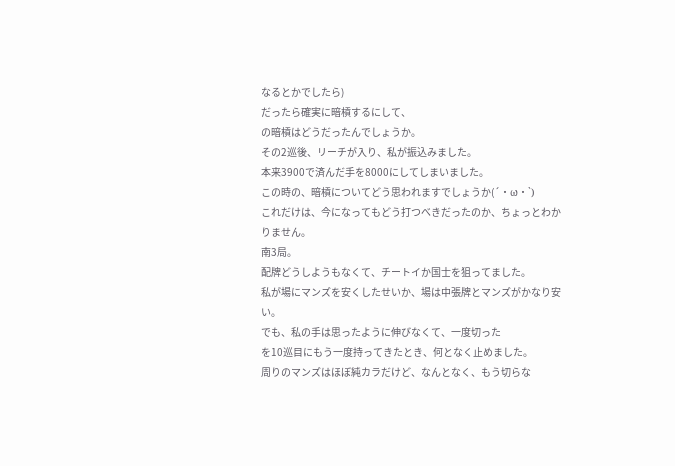なるとかでしたら)
だったら確実に暗槓するにして、
の暗槓はどうだったんでしょうか。
その2巡後、リーチが入り、私が振込みました。
本来3900で済んだ手を8000にしてしまいました。
この時の、暗槓についてどう思われますでしょうか(´・ω・`)
これだけは、今になってもどう打つべきだったのか、ちょっとわかりません。
南3局。
配牌どうしようもなくて、チートイか国士を狙ってました。
私が場にマンズを安くしたせいか、場は中張牌とマンズがかなり安い。
でも、私の手は思ったように伸びなくて、一度切った
を10巡目にもう一度持ってきたとき、何となく止めました。
周りのマンズはほぼ純カラだけど、なんとなく、もう切らな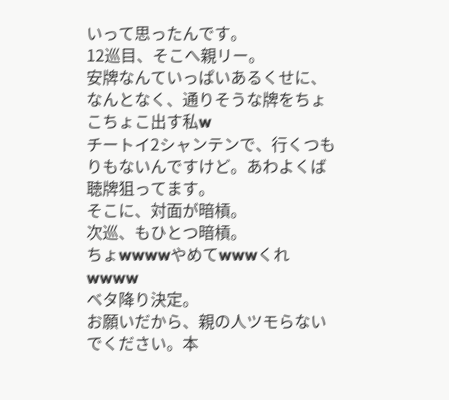いって思ったんです。
12巡目、そこへ親リー。
安牌なんていっぱいあるくせに、なんとなく、通りそうな牌をちょこちょこ出す私w
チートイ2シャンテンで、行くつもりもないんですけど。あわよくば聴牌狙ってます。
そこに、対面が暗槓。
次巡、もひとつ暗槓。
ちょwwwwやめてwwwくれwwww
ベタ降り決定。
お願いだから、親の人ツモらないでください。本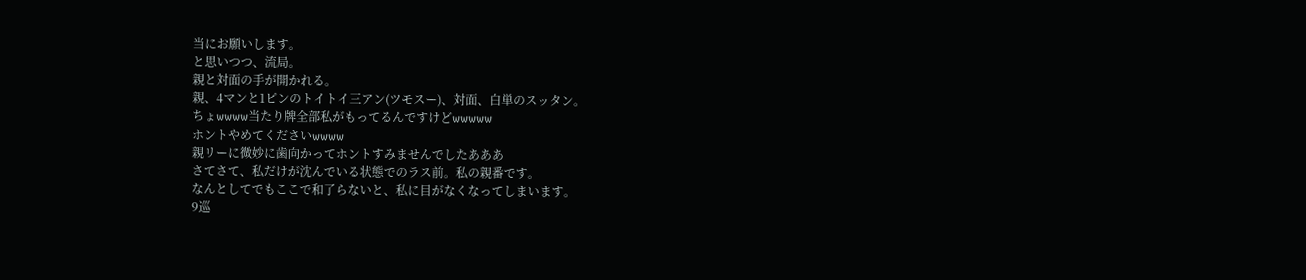当にお願いします。
と思いつつ、流局。
親と対面の手が開かれる。
親、4マンと1ピンのトイトイ三アン(ツモスー)、対面、白単のスッタン。
ちょwwww当たり牌全部私がもってるんですけどwwwww
ホントやめてくださいwwww
親リーに微妙に歯向かってホントすみませんでしたあああ
さてさて、私だけが沈んでいる状態でのラス前。私の親番です。
なんとしてでもここで和了らないと、私に目がなくなってしまいます。
9巡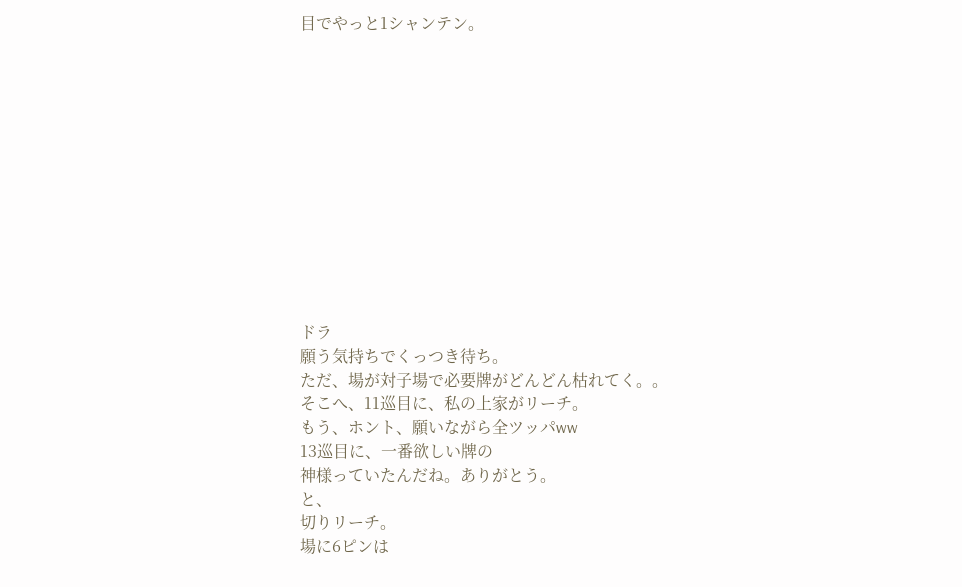目でやっと1シャンテン。












ドラ
願う気持ちでくっつき待ち。
ただ、場が対子場で必要牌がどんどん枯れてく。。
そこへ、11巡目に、私の上家がリーチ。
もう、ホント、願いながら全ツッパww
13巡目に、一番欲しい牌の
神様っていたんだね。ありがとう。
と、
切りリーチ。
場に6ピンは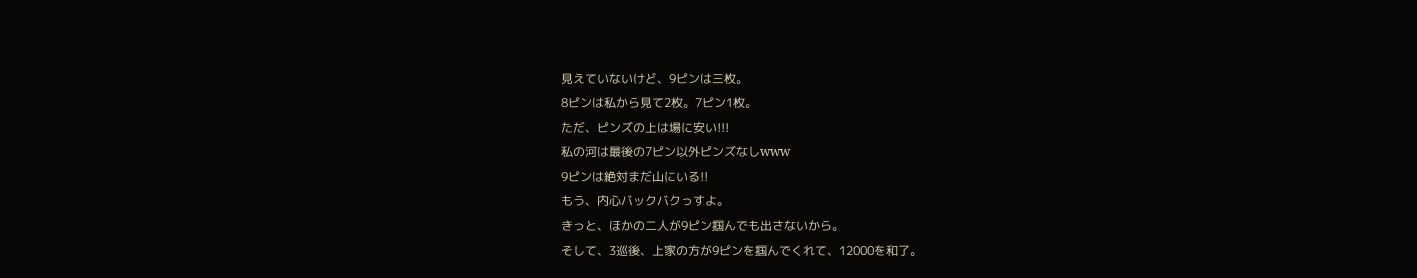見えていないけど、9ピンは三枚。
8ピンは私から見て2枚。7ピン1枚。
ただ、ピンズの上は場に安い!!!
私の河は最後の7ピン以外ピンズなしwww
9ピンは絶対まだ山にいる!!
もう、内心バックバクっすよ。
きっと、ほかの二人が9ピン掴んでも出さないから。
そして、3巡後、上家の方が9ピンを掴んでくれて、12000を和了。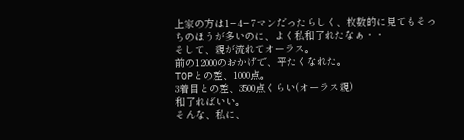上家の方は1−4−7マンだったらしく、枚数的に見てもそっちのほうが多いのに、よく私和了れたなぁ・・
そして、親が流れてオーラス。
前の12000のおかげで、平たくなれた。
TOPとの差、1000点。
3着目との差、3500点くらい(オーラス親)
和了ればいい。
そんな、私に、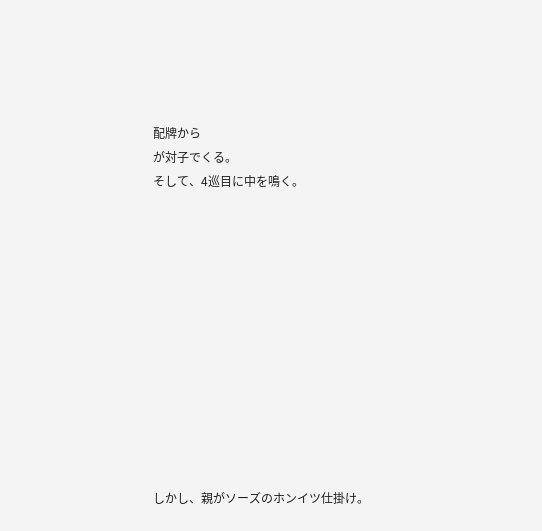配牌から
が対子でくる。
そして、4巡目に中を鳴く。












しかし、親がソーズのホンイツ仕掛け。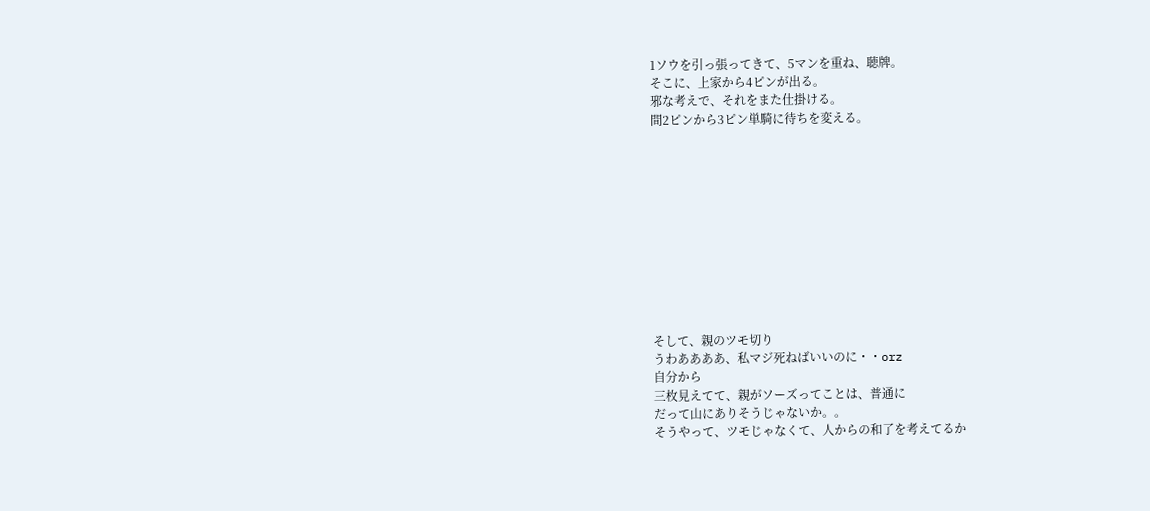1ソウを引っ張ってきて、5マンを重ね、聴牌。
そこに、上家から4ピンが出る。
邪な考えで、それをまた仕掛ける。
間2ピンから3ピン単騎に待ちを変える。











そして、親のツモ切り
うわああああ、私マジ死ねばいいのに・・orz
自分から
三枚見えてて、親がソーズってことは、普通に
だって山にありそうじゃないか。。
そうやって、ツモじゃなくて、人からの和了を考えてるか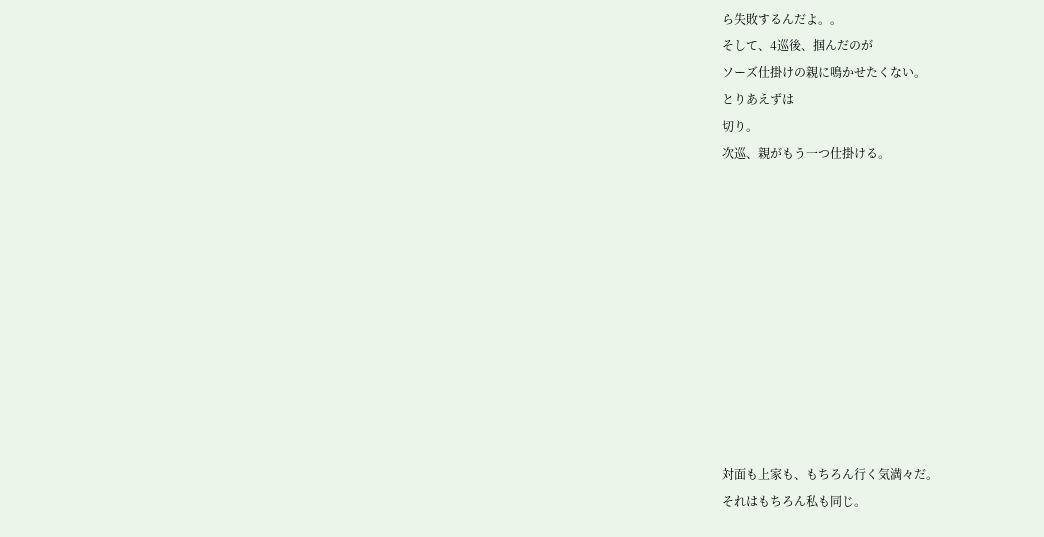ら失敗するんだよ。。
そして、4巡後、掴んだのが
ソーズ仕掛けの親に鳴かせたくない。
とりあえずは
切り。
次巡、親がもう一つ仕掛ける。











対面も上家も、もちろん行く気満々だ。
それはもちろん私も同じ。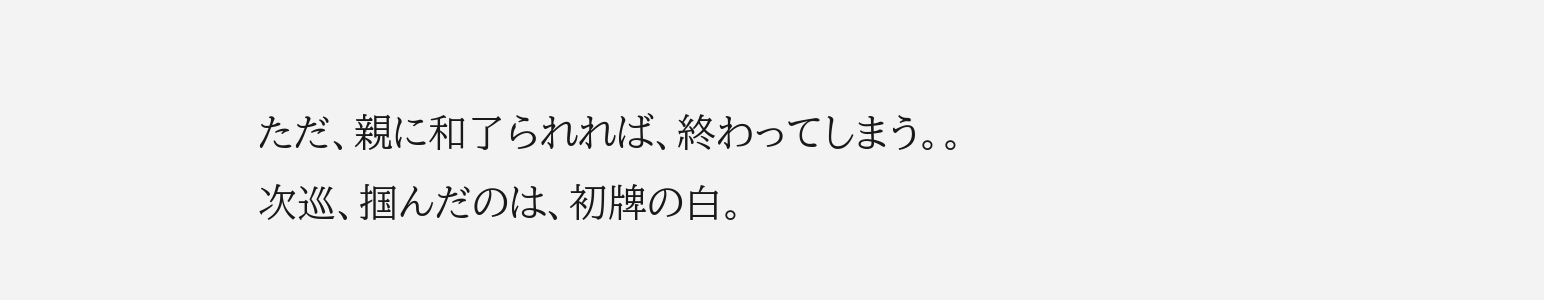ただ、親に和了られれば、終わってしまう。。
次巡、掴んだのは、初牌の白。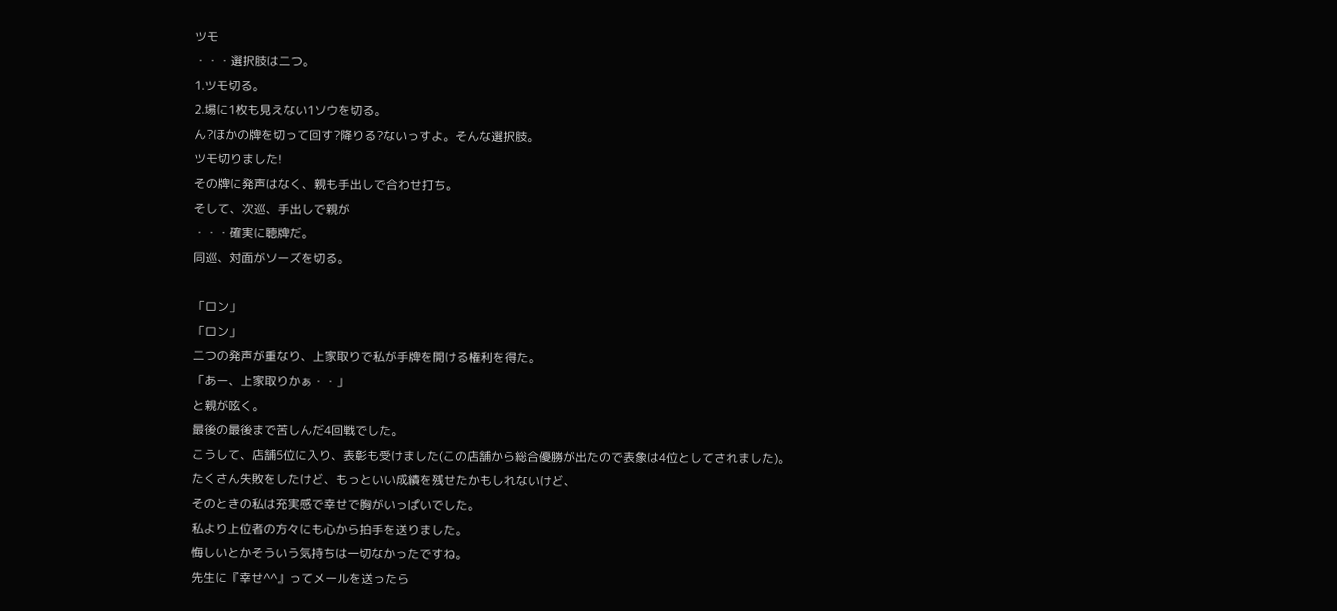ツモ
・・・選択肢は二つ。
1.ツモ切る。
2.場に1枚も見えない1ソウを切る。
ん?ほかの牌を切って回す?降りる?ないっすよ。そんな選択肢。
ツモ切りました!
その牌に発声はなく、親も手出しで合わせ打ち。
そして、次巡、手出しで親が
・・・確実に聴牌だ。
同巡、対面がソーズを切る。

「ロン」
「ロン」
二つの発声が重なり、上家取りで私が手牌を開ける権利を得た。
「あー、上家取りかぁ・・」
と親が呟く。
最後の最後まで苦しんだ4回戦でした。
こうして、店舗5位に入り、表彰も受けました(この店舗から総合優勝が出たので表象は4位としてされました)。
たくさん失敗をしたけど、もっといい成績を残せたかもしれないけど、
そのときの私は充実感で幸せで胸がいっぱいでした。
私より上位者の方々にも心から拍手を送りました。
悔しいとかそういう気持ちは一切なかったですね。
先生に『幸せ^^』ってメールを送ったら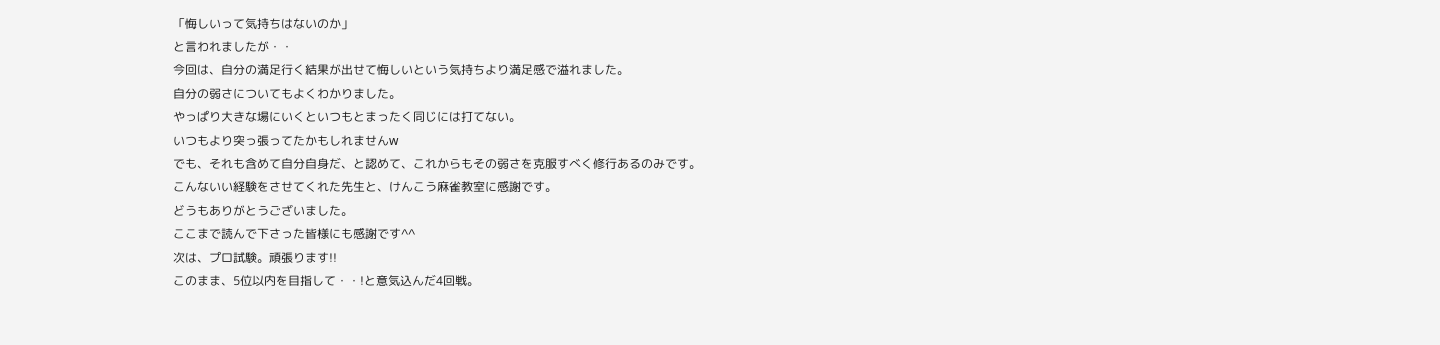「悔しいって気持ちはないのか」
と言われましたが・・
今回は、自分の満足行く結果が出せて悔しいという気持ちより満足感で溢れました。
自分の弱さについてもよくわかりました。
やっぱり大きな場にいくといつもとまったく同じには打てない。
いつもより突っ張ってたかもしれませんw
でも、それも含めて自分自身だ、と認めて、これからもその弱さを克服すべく修行あるのみです。
こんないい経験をさせてくれた先生と、けんこう麻雀教室に感謝です。
どうもありがとうございました。
ここまで読んで下さった皆様にも感謝です^^
次は、プロ試験。頑張ります!!
このまま、5位以内を目指して・・!と意気込んだ4回戦。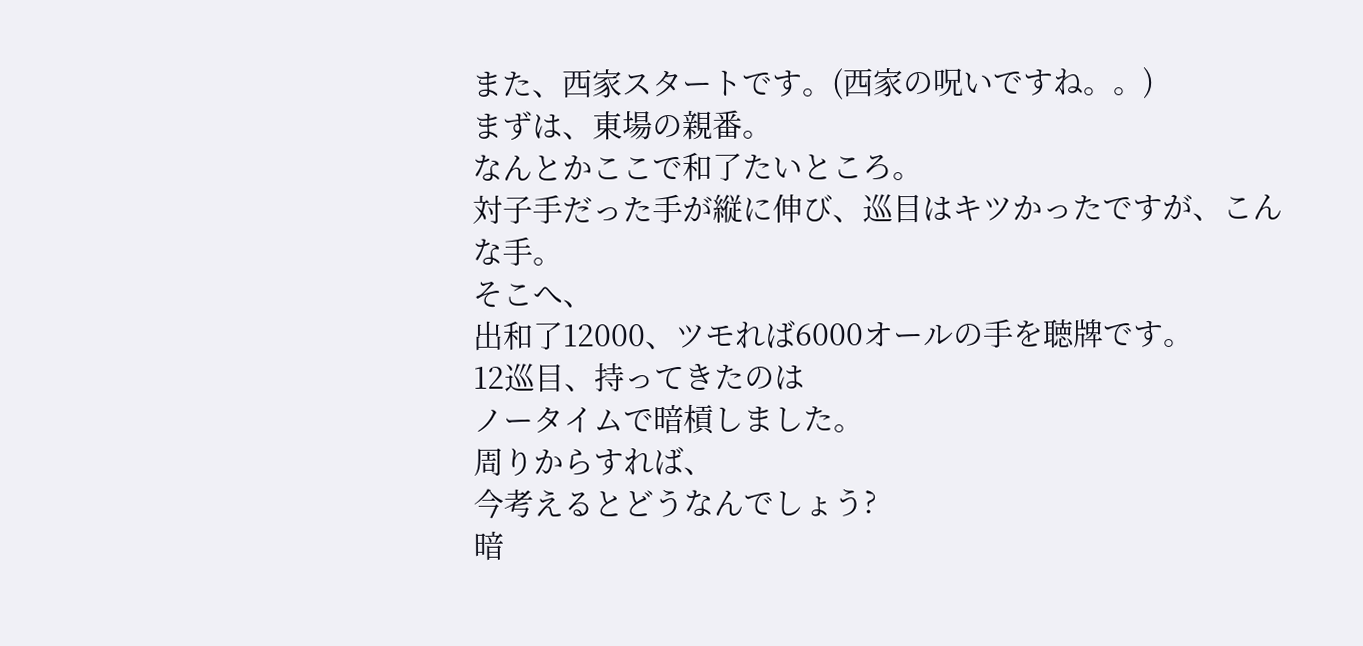また、西家スタートです。(西家の呪いですね。。)
まずは、東場の親番。
なんとかここで和了たいところ。
対子手だった手が縦に伸び、巡目はキツかったですが、こんな手。
そこへ、
出和了12000、ツモれば6000オールの手を聴牌です。
12巡目、持ってきたのは
ノータイムで暗槓しました。
周りからすれば、
今考えるとどうなんでしょう?
暗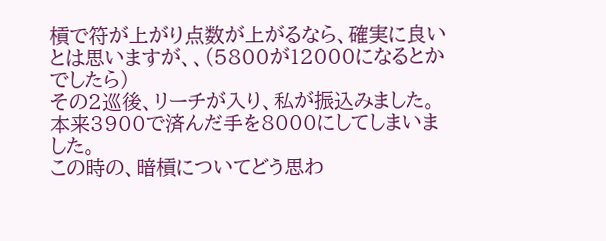槓で符が上がり点数が上がるなら、確実に良いとは思いますが、、(5800が12000になるとかでしたら)
その2巡後、リーチが入り、私が振込みました。
本来3900で済んだ手を8000にしてしまいました。
この時の、暗槓についてどう思わ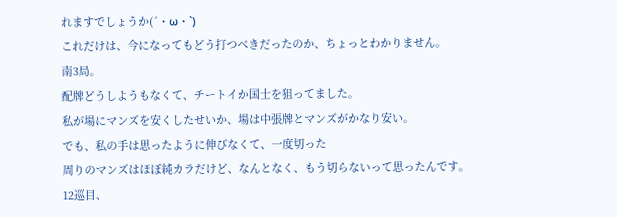れますでしょうか(´・ω・`)
これだけは、今になってもどう打つべきだったのか、ちょっとわかりません。
南3局。
配牌どうしようもなくて、チートイか国士を狙ってました。
私が場にマンズを安くしたせいか、場は中張牌とマンズがかなり安い。
でも、私の手は思ったように伸びなくて、一度切った
周りのマンズはほぼ純カラだけど、なんとなく、もう切らないって思ったんです。
12巡目、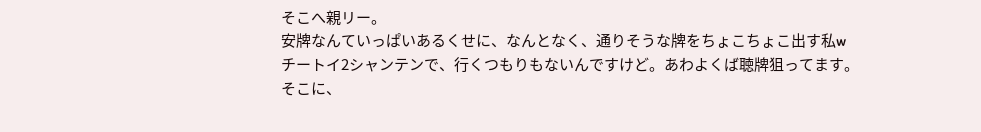そこへ親リー。
安牌なんていっぱいあるくせに、なんとなく、通りそうな牌をちょこちょこ出す私w
チートイ2シャンテンで、行くつもりもないんですけど。あわよくば聴牌狙ってます。
そこに、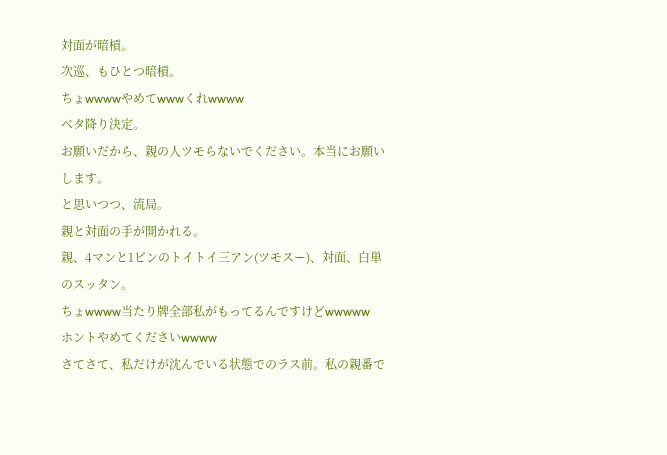対面が暗槓。
次巡、もひとつ暗槓。
ちょwwwwやめてwwwくれwwww
ベタ降り決定。
お願いだから、親の人ツモらないでください。本当にお願いします。
と思いつつ、流局。
親と対面の手が開かれる。
親、4マンと1ピンのトイトイ三アン(ツモスー)、対面、白単のスッタン。
ちょwwww当たり牌全部私がもってるんですけどwwwww
ホントやめてくださいwwww
さてさて、私だけが沈んでいる状態でのラス前。私の親番で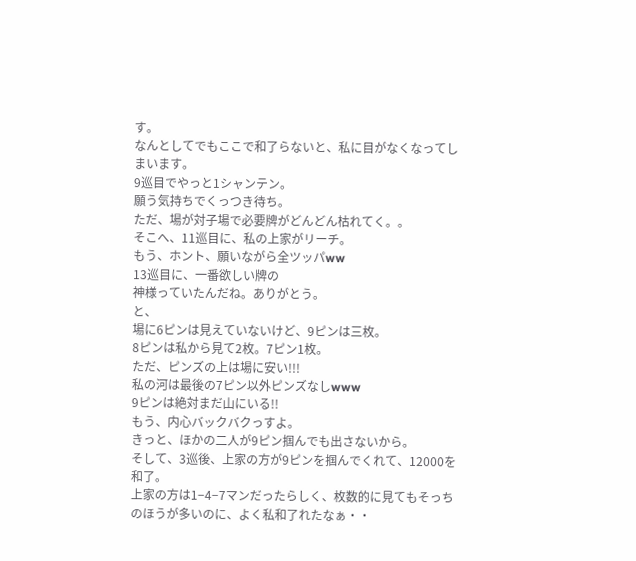す。
なんとしてでもここで和了らないと、私に目がなくなってしまいます。
9巡目でやっと1シャンテン。
願う気持ちでくっつき待ち。
ただ、場が対子場で必要牌がどんどん枯れてく。。
そこへ、11巡目に、私の上家がリーチ。
もう、ホント、願いながら全ツッパww
13巡目に、一番欲しい牌の
神様っていたんだね。ありがとう。
と、
場に6ピンは見えていないけど、9ピンは三枚。
8ピンは私から見て2枚。7ピン1枚。
ただ、ピンズの上は場に安い!!!
私の河は最後の7ピン以外ピンズなしwww
9ピンは絶対まだ山にいる!!
もう、内心バックバクっすよ。
きっと、ほかの二人が9ピン掴んでも出さないから。
そして、3巡後、上家の方が9ピンを掴んでくれて、12000を和了。
上家の方は1−4−7マンだったらしく、枚数的に見てもそっちのほうが多いのに、よく私和了れたなぁ・・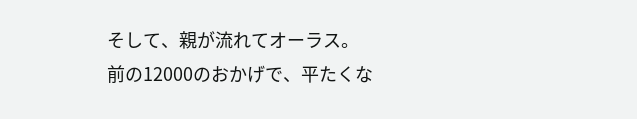そして、親が流れてオーラス。
前の12000のおかげで、平たくな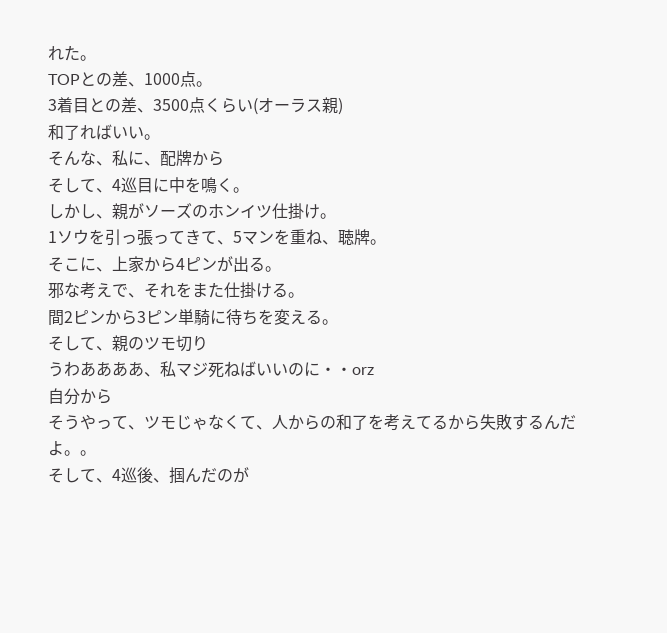れた。
TOPとの差、1000点。
3着目との差、3500点くらい(オーラス親)
和了ればいい。
そんな、私に、配牌から
そして、4巡目に中を鳴く。
しかし、親がソーズのホンイツ仕掛け。
1ソウを引っ張ってきて、5マンを重ね、聴牌。
そこに、上家から4ピンが出る。
邪な考えで、それをまた仕掛ける。
間2ピンから3ピン単騎に待ちを変える。
そして、親のツモ切り
うわああああ、私マジ死ねばいいのに・・orz
自分から
そうやって、ツモじゃなくて、人からの和了を考えてるから失敗するんだよ。。
そして、4巡後、掴んだのが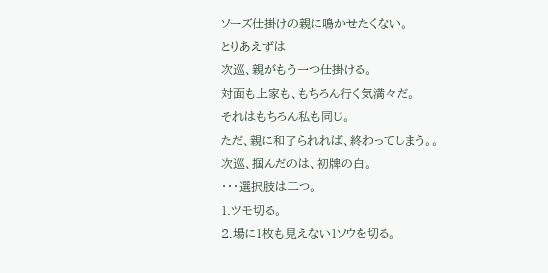ソーズ仕掛けの親に鳴かせたくない。
とりあえずは
次巡、親がもう一つ仕掛ける。
対面も上家も、もちろん行く気満々だ。
それはもちろん私も同じ。
ただ、親に和了られれば、終わってしまう。。
次巡、掴んだのは、初牌の白。
・・・選択肢は二つ。
1.ツモ切る。
2.場に1枚も見えない1ソウを切る。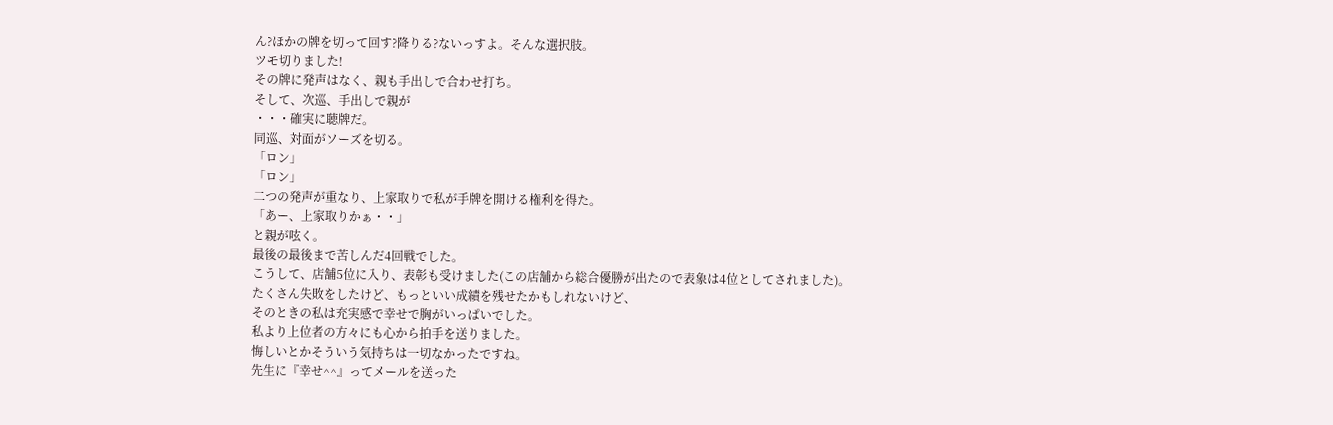ん?ほかの牌を切って回す?降りる?ないっすよ。そんな選択肢。
ツモ切りました!
その牌に発声はなく、親も手出しで合わせ打ち。
そして、次巡、手出しで親が
・・・確実に聴牌だ。
同巡、対面がソーズを切る。
「ロン」
「ロン」
二つの発声が重なり、上家取りで私が手牌を開ける権利を得た。
「あー、上家取りかぁ・・」
と親が呟く。
最後の最後まで苦しんだ4回戦でした。
こうして、店舗5位に入り、表彰も受けました(この店舗から総合優勝が出たので表象は4位としてされました)。
たくさん失敗をしたけど、もっといい成績を残せたかもしれないけど、
そのときの私は充実感で幸せで胸がいっぱいでした。
私より上位者の方々にも心から拍手を送りました。
悔しいとかそういう気持ちは一切なかったですね。
先生に『幸せ^^』ってメールを送った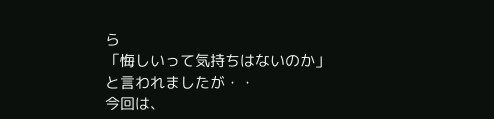ら
「悔しいって気持ちはないのか」
と言われましたが・・
今回は、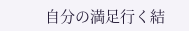自分の満足行く結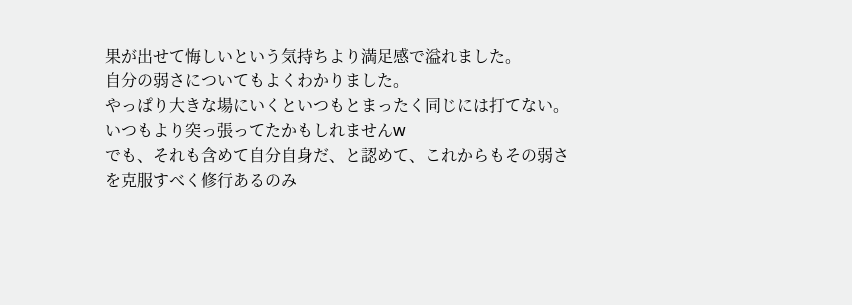果が出せて悔しいという気持ちより満足感で溢れました。
自分の弱さについてもよくわかりました。
やっぱり大きな場にいくといつもとまったく同じには打てない。
いつもより突っ張ってたかもしれませんw
でも、それも含めて自分自身だ、と認めて、これからもその弱さを克服すべく修行あるのみ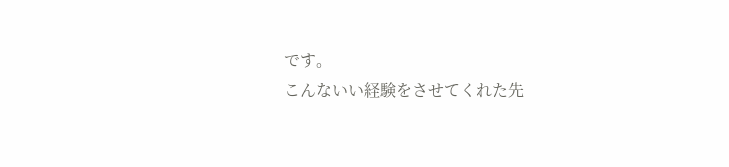です。
こんないい経験をさせてくれた先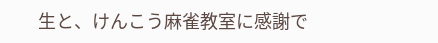生と、けんこう麻雀教室に感謝で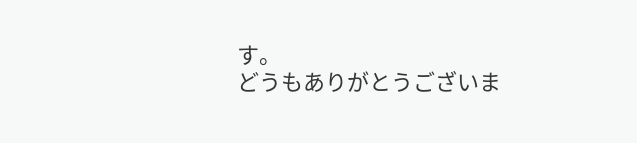す。
どうもありがとうございま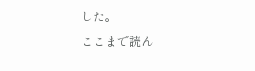した。
ここまで読ん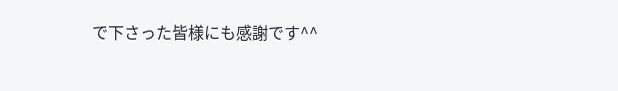で下さった皆様にも感謝です^^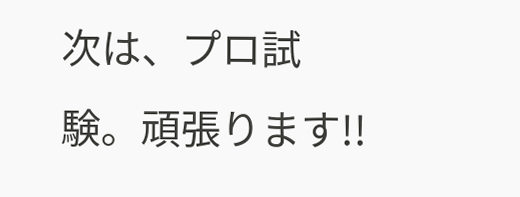次は、プロ試験。頑張ります!!